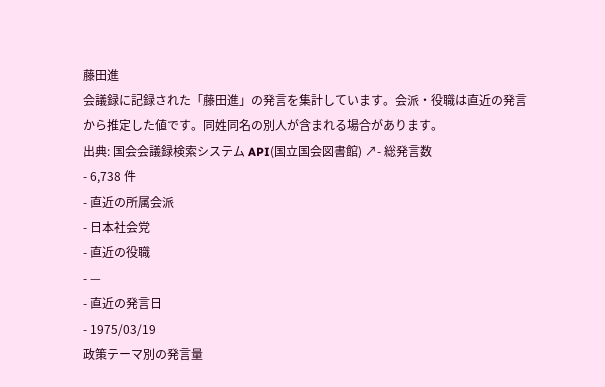藤田進
会議録に記録された「藤田進」の発言を集計しています。会派・役職は直近の発言から推定した値です。同姓同名の別人が含まれる場合があります。
出典: 国会会議録検索システム API(国立国会図書館) ↗- 総発言数
- 6,738 件
- 直近の所属会派
- 日本社会党
- 直近の役職
- —
- 直近の発言日
- 1975/03/19
政策テーマ別の発言量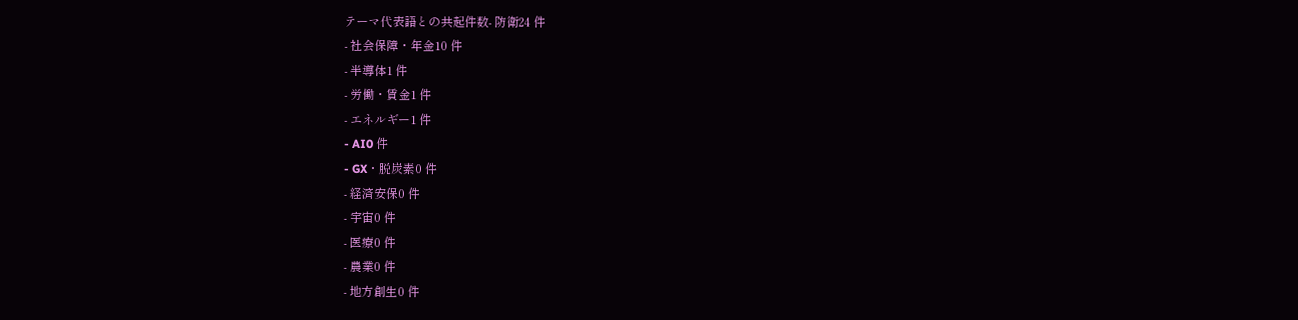テーマ代表語との共起件数- 防衛24 件
- 社会保障・年金10 件
- 半導体1 件
- 労働・賃金1 件
- エネルギー1 件
- AI0 件
- GX・脱炭素0 件
- 経済安保0 件
- 宇宙0 件
- 医療0 件
- 農業0 件
- 地方創生0 件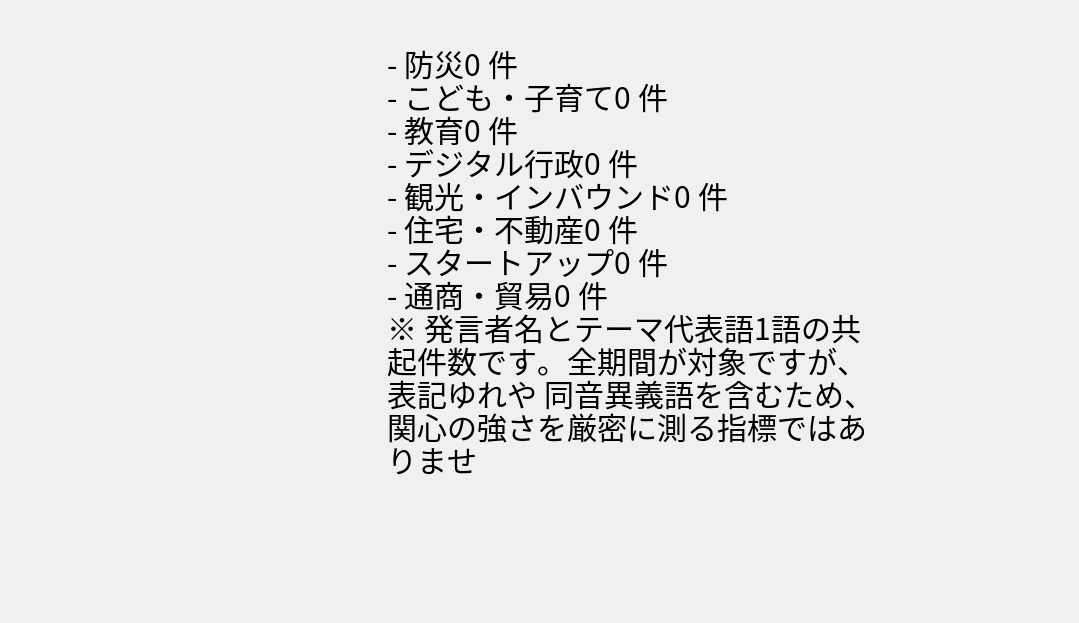- 防災0 件
- こども・子育て0 件
- 教育0 件
- デジタル行政0 件
- 観光・インバウンド0 件
- 住宅・不動産0 件
- スタートアップ0 件
- 通商・貿易0 件
※ 発言者名とテーマ代表語1語の共起件数です。全期間が対象ですが、表記ゆれや 同音異義語を含むため、関心の強さを厳密に測る指標ではありませ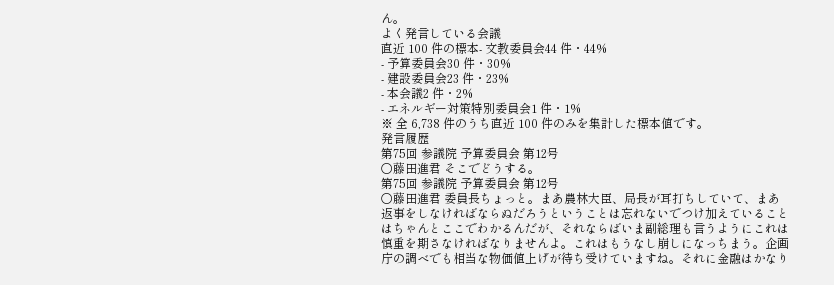ん。
よく発言している会議
直近 100 件の標本- 文教委員会44 件・44%
- 予算委員会30 件・30%
- 建設委員会23 件・23%
- 本会議2 件・2%
- エネルギー対策特別委員会1 件・1%
※ 全 6,738 件のうち直近 100 件のみを集計した標本値です。
発言履歴
第75回 参議院 予算委員会 第12号
○藤田進君 そこでどうする。
第75回 参議院 予算委員会 第12号
○藤田進君 委員長ちょっと。まあ農林大臣、局長が耳打ちしていて、まあ返事をしなければならぬだろうということは忘れないでつけ加えていることはちゃんとここでわかるんだが、それならばいま副総理も言うようにこれは慎重を期さなければなりませんよ。これはもうなし崩しになっちまう。企画庁の調べでも相当な物価値上げが待ち受けていますね。それに金融はかなり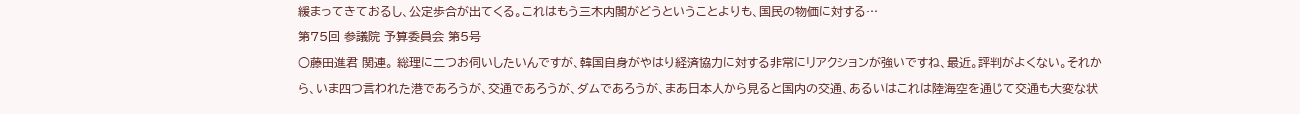緩まってきておるし、公定歩合が出てくる。これはもう三木内閣がどうということよりも、国民の物価に対する…
第75回 参議院 予算委員会 第5号
○藤田進君 関連。 総理に二つお伺いしたいんですが、韓国自身がやはり経済協力に対する非常にリアクションが強いですね、最近。評判がよくない。それから、いま四つ言われた港であろうが、交通であろうが、ダムであろうが、まあ日本人から見ると国内の交通、あるいはこれは陸海空を通じて交通も大変な状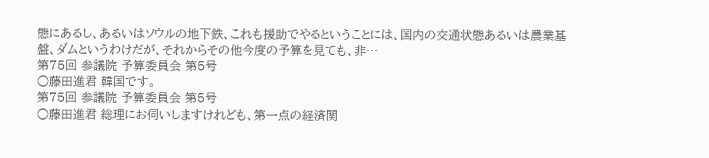態にあるし、あるいはソウルの地下鉄、これも援助でやるということには、国内の交通状態あるいは農業基盤、ダムというわけだが、それからその他今度の予算を見ても、非…
第75回 参議院 予算委員会 第5号
○藤田進君 韓国です。
第75回 参議院 予算委員会 第5号
○藤田進君 総理にお伺いしますけれども、第一点の経済関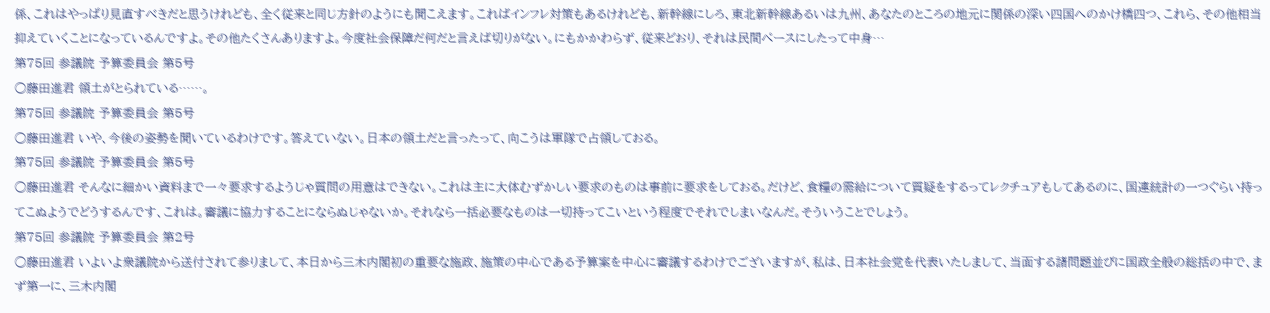係、これはやっぱり見直すべきだと思うけれども、全く従来と同じ方針のようにも聞こえます。こればインフレ対策もあるけれども、新幹線にしろ、東北新幹線あるいは九州、あなたのところの地元に関係の深い四国へのかけ橋四つ、これら、その他相当抑えていくことになっているんですよ。その他たくさんありますよ。今度社会保障だ何だと言えば切りがない。にもかかわらず、従来どおり、それは民間ぺースにしたって中身…
第75回 参議院 予算委員会 第5号
○藤田進君 領土がとられている……。
第75回 参議院 予算委員会 第5号
○藤田進君 いや、今後の姿勢を聞いているわけです。答えていない。日本の領土だと言ったって、向こうは軍隊で占領しておる。
第75回 参議院 予算委員会 第5号
○藤田進君 そんなに細かい資料まで一々要求するようじゃ質問の用意はできない。これは主に大体むずかしい要求のものは事前に要求をしておる。だけど、食糧の需給について質疑をするってレクチュアもしてあるのに、国連統計の一つぐらい持ってこぬようでどうするんです、これは。審議に協力することにならぬじゃないか。それなら一括必要なものは一切持ってこいという程度でそれでしまいなんだ。そういうことでしょう。
第75回 参議院 予算委員会 第2号
○藤田進君 いよいよ衆議院から送付されて参りまして、本日から三木内閣初の重要な施政、施策の中心である予算案を中心に審議するわけでございますが、私は、日本社会党を代表いたしまして、当面する諸問題並びに国政全般の総括の中で、まず第一に、三木内閣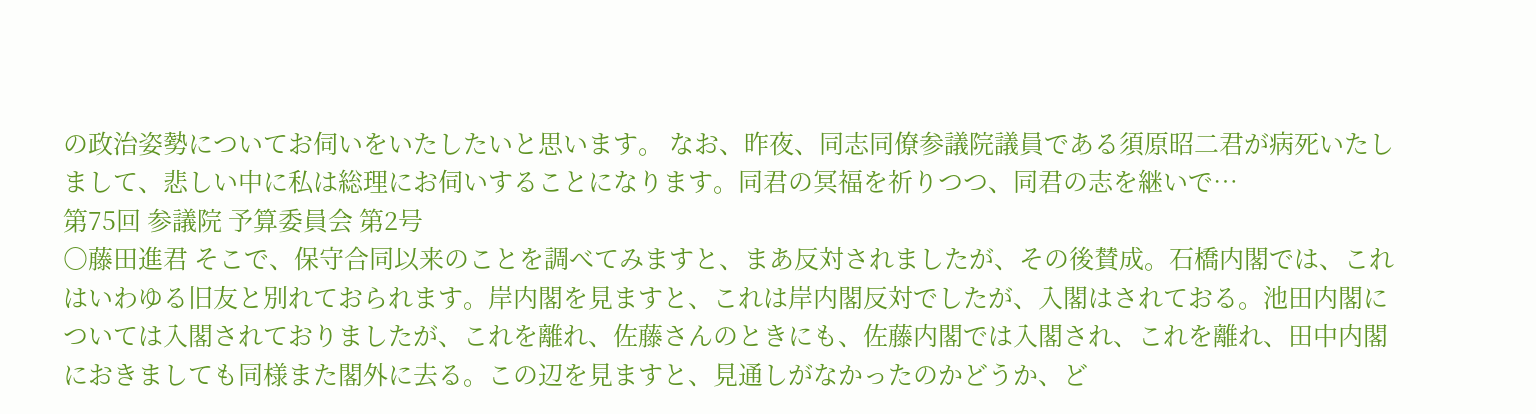の政治姿勢についてお伺いをいたしたいと思います。 なお、昨夜、同志同僚参議院議員である須原昭二君が病死いたしまして、悲しい中に私は総理にお伺いすることになります。同君の冥福を祈りつつ、同君の志を継いで…
第75回 参議院 予算委員会 第2号
○藤田進君 そこで、保守合同以来のことを調べてみますと、まあ反対されましたが、その後賛成。石橋内閣では、これはいわゆる旧友と別れておられます。岸内閣を見ますと、これは岸内閣反対でしたが、入閣はされておる。池田内閣については入閣されておりましたが、これを離れ、佐藤さんのときにも、佐藤内閣では入閣され、これを離れ、田中内閣におきましても同様また閣外に去る。この辺を見ますと、見通しがなかったのかどうか、ど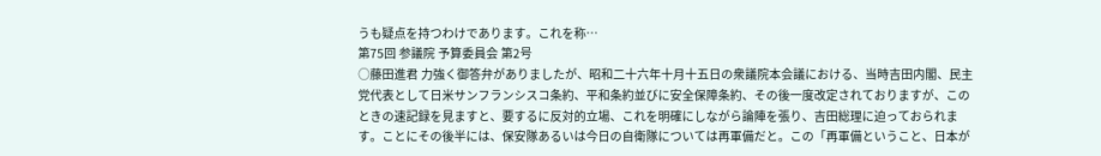うも疑点を持つわけであります。これを称…
第75回 参議院 予算委員会 第2号
○藤田進君 力強く御答弁がありましたが、昭和二十六年十月十五日の衆議院本会議における、当時吉田内閣、民主党代表として日米サンフランシスコ条約、平和条約並びに安全保障条約、その後一度改定されておりますが、このときの速記録を見ますと、要するに反対的立場、これを明確にしながら論陣を張り、吉田総理に迫っておられます。ことにその後半には、保安隊あるいは今日の自衛隊については再軍備だと。この「再軍備ということ、日本が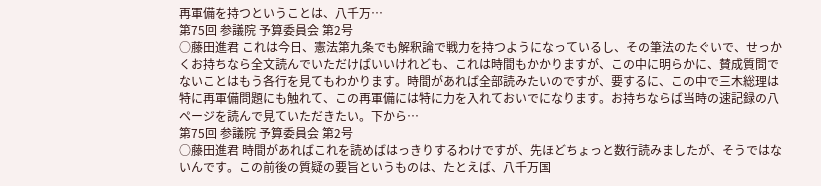再軍備を持つということは、八千万…
第75回 参議院 予算委員会 第2号
○藤田進君 これは今日、憲法第九条でも解釈論で戦力を持つようになっているし、その筆法のたぐいで、せっかくお持ちなら全文読んでいただけばいいけれども、これは時間もかかりますが、この中に明らかに、賛成質問でないことはもう各行を見てもわかります。時間があれば全部読みたいのですが、要するに、この中で三木総理は特に再軍備問題にも触れて、この再軍備には特に力を入れておいでになります。お持ちならば当時の速記録の八ページを読んで見ていただきたい。下から…
第75回 参議院 予算委員会 第2号
○藤田進君 時間があればこれを読めばはっきりするわけですが、先ほどちょっと数行読みましたが、そうではないんです。この前後の質疑の要旨というものは、たとえば、八千万国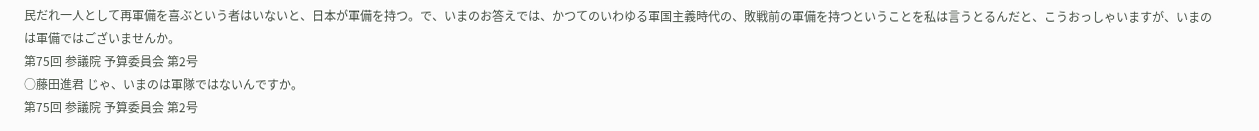民だれ一人として再軍備を喜ぶという者はいないと、日本が軍備を持つ。で、いまのお答えでは、かつてのいわゆる軍国主義時代の、敗戦前の軍備を持つということを私は言うとるんだと、こうおっしゃいますが、いまのは軍備ではございませんか。
第75回 参議院 予算委員会 第2号
○藤田進君 じゃ、いまのは軍隊ではないんですか。
第75回 参議院 予算委員会 第2号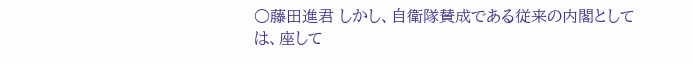○藤田進君 しかし、自衛隊賛成である従来の内閣としては、座して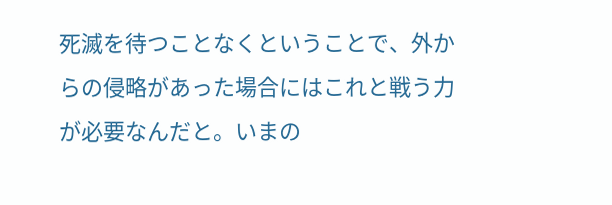死滅を待つことなくということで、外からの侵略があった場合にはこれと戦う力が必要なんだと。いまの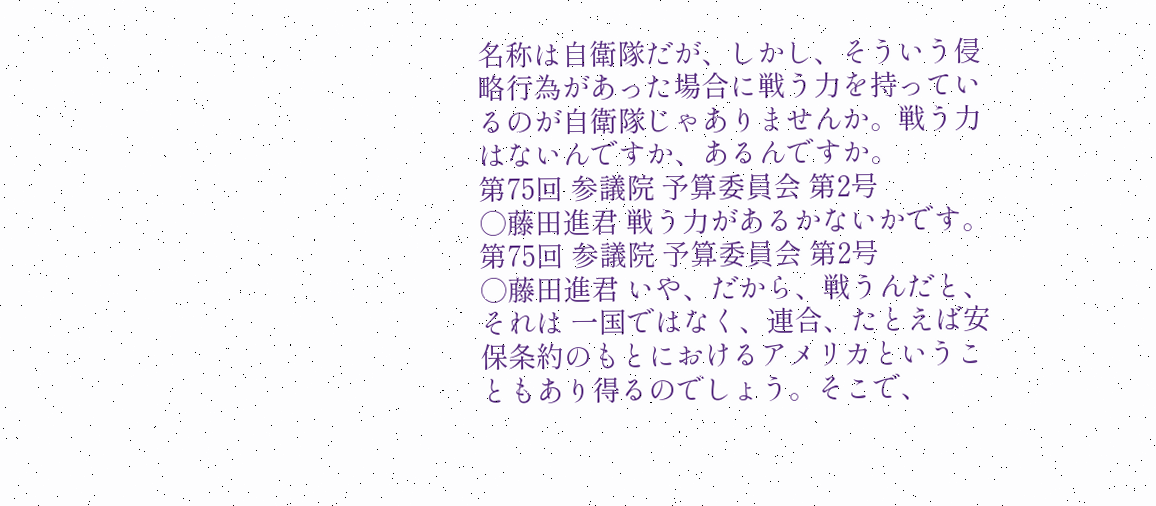名称は自衛隊だが、しかし、そういう侵略行為があった場合に戦う力を持っているのが自衛隊じゃありませんか。戦う力はないんですか、あるんですか。
第75回 参議院 予算委員会 第2号
○藤田進君 戦う力があるかないかです。
第75回 参議院 予算委員会 第2号
○藤田進君 いや、だから、戦うんだと、それは 一国ではなく、連合、たとえば安保条約のもとにおけるアメリカということもあり得るのでしょう。そこで、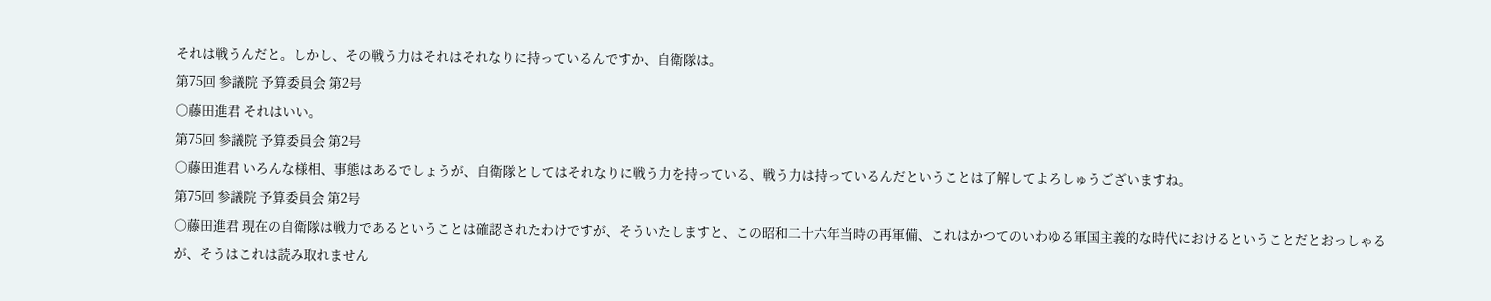それは戦うんだと。しかし、その戦う力はそれはそれなりに持っているんですか、自衛隊は。
第75回 参議院 予算委員会 第2号
○藤田進君 それはいい。
第75回 参議院 予算委員会 第2号
○藤田進君 いろんな様相、事態はあるでしょうが、自衛隊としてはそれなりに戦う力を持っている、戦う力は持っているんだということは了解してよろしゅうございますね。
第75回 参議院 予算委員会 第2号
○藤田進君 現在の自衛隊は戦力であるということは確認されたわけですが、そういたしますと、この昭和二十六年当時の再軍備、これはかつてのいわゆる軍国主義的な時代におけるということだとおっしゃるが、そうはこれは読み取れません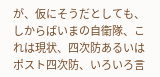が、仮にそうだとしても、しからばいまの自衛隊、これは現状、四次防あるいはポスト四次防、いろいろ言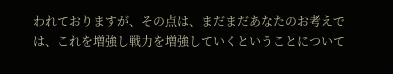われておりますが、その点は、まだまだあなたのお考えでは、これを増強し戦力を増強していくということについて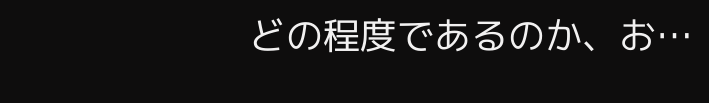どの程度であるのか、お…